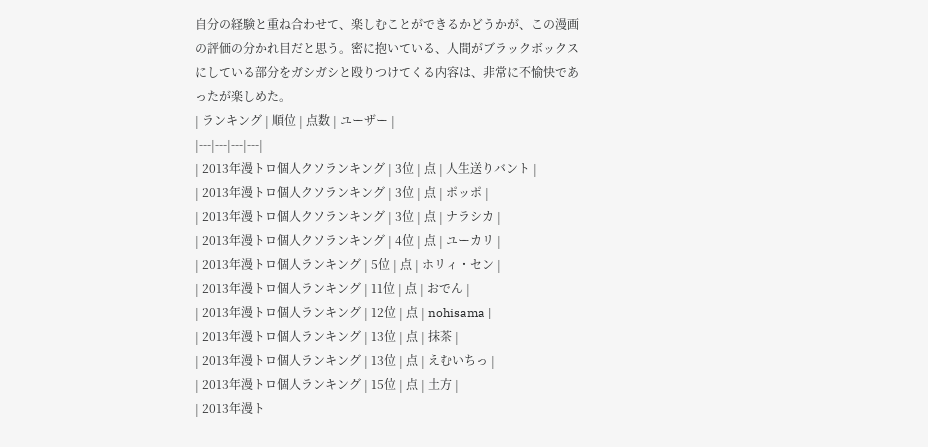自分の経験と重ね合わせて、楽しむことができるかどうかが、この漫画の評価の分かれ目だと思う。密に抱いている、人間がブラックボックスにしている部分をガシガシと殴りつけてくる内容は、非常に不愉快であったが楽しめた。
| ランキング | 順位 | 点数 | ユーザー |
|---|---|---|---|
| 2013年漫トロ個人クソランキング | 3位 | 点 | 人生送りバント |
| 2013年漫トロ個人クソランキング | 3位 | 点 | ポッポ |
| 2013年漫トロ個人クソランキング | 3位 | 点 | ナラシカ |
| 2013年漫トロ個人クソランキング | 4位 | 点 | ユーカリ |
| 2013年漫トロ個人ランキング | 5位 | 点 | ホリィ・セン |
| 2013年漫トロ個人ランキング | 11位 | 点 | おでん |
| 2013年漫トロ個人ランキング | 12位 | 点 | nohisama |
| 2013年漫トロ個人ランキング | 13位 | 点 | 抹茶 |
| 2013年漫トロ個人ランキング | 13位 | 点 | えむいちっ |
| 2013年漫トロ個人ランキング | 15位 | 点 | 土方 |
| 2013年漫ト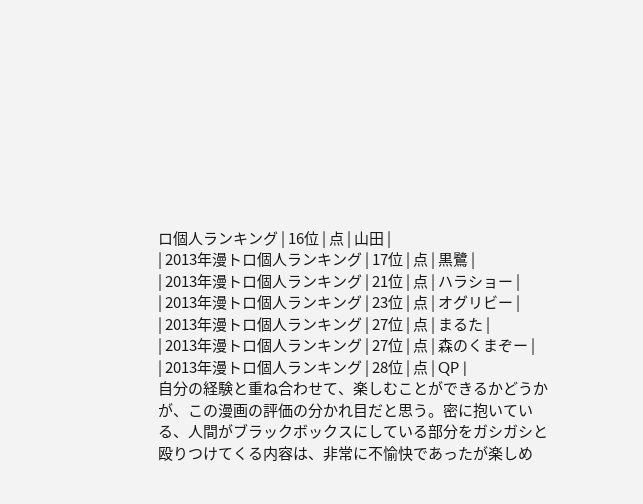ロ個人ランキング | 16位 | 点 | 山田 |
| 2013年漫トロ個人ランキング | 17位 | 点 | 黒鷺 |
| 2013年漫トロ個人ランキング | 21位 | 点 | ハラショー |
| 2013年漫トロ個人ランキング | 23位 | 点 | オグリビー |
| 2013年漫トロ個人ランキング | 27位 | 点 | まるた |
| 2013年漫トロ個人ランキング | 27位 | 点 | 森のくまぞー |
| 2013年漫トロ個人ランキング | 28位 | 点 | QP |
自分の経験と重ね合わせて、楽しむことができるかどうかが、この漫画の評価の分かれ目だと思う。密に抱いている、人間がブラックボックスにしている部分をガシガシと殴りつけてくる内容は、非常に不愉快であったが楽しめ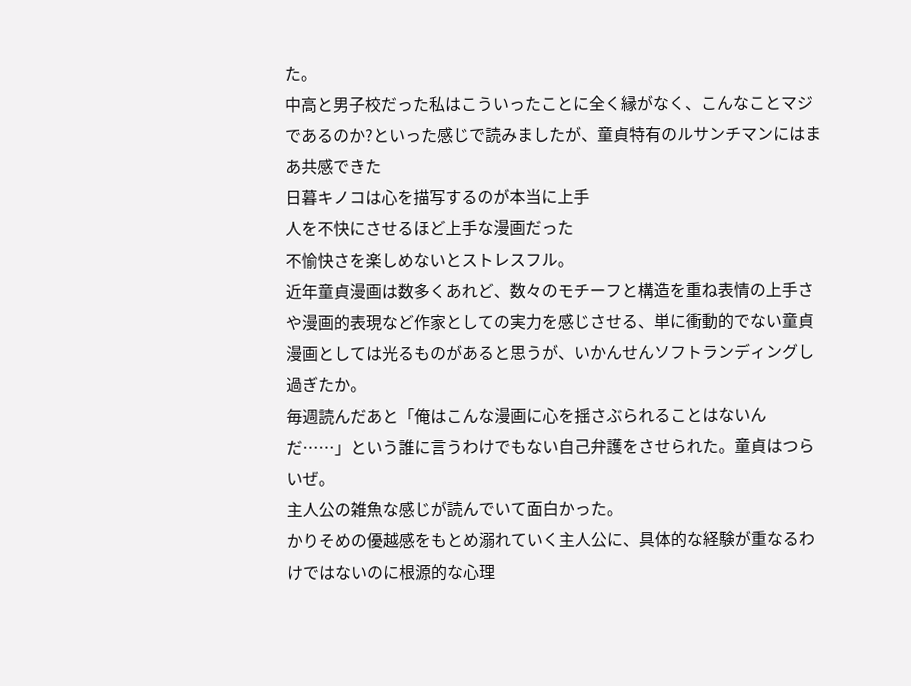た。
中高と男子校だった私はこういったことに全く縁がなく、こんなことマジであるのか?といった感じで読みましたが、童貞特有のルサンチマンにはまあ共感できた
日暮キノコは心を描写するのが本当に上手
人を不快にさせるほど上手な漫画だった
不愉快さを楽しめないとストレスフル。
近年童貞漫画は数多くあれど、数々のモチーフと構造を重ね表情の上手さや漫画的表現など作家としての実力を感じさせる、単に衝動的でない童貞漫画としては光るものがあると思うが、いかんせんソフトランディングし過ぎたか。
毎週読んだあと「俺はこんな漫画に心を揺さぶられることはないんだ……」という誰に言うわけでもない自己弁護をさせられた。童貞はつらいぜ。
主人公の雑魚な感じが読んでいて面白かった。
かりそめの優越感をもとめ溺れていく主人公に、具体的な経験が重なるわけではないのに根源的な心理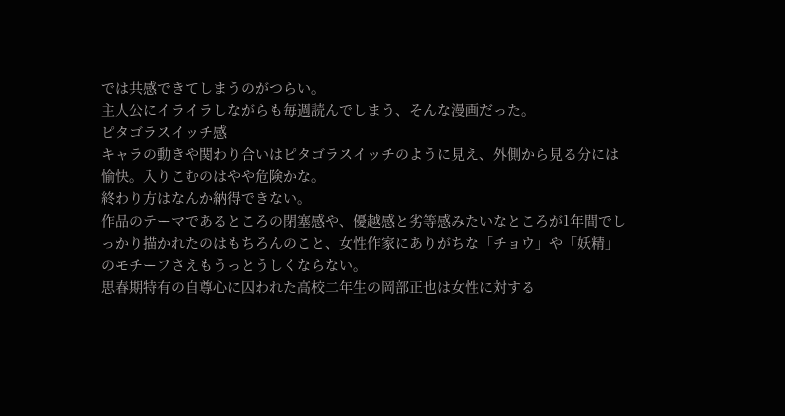では共感できてしまうのがつらい。
主人公にイライラしながらも毎週読んでしまう、そんな漫画だった。
ピタゴラスイッチ感
キャラの動きや関わり合いはピタゴラスイッチのように見え、外側から見る分には愉快。入りこむのはやや危険かな。
終わり方はなんか納得できない。
作品のテーマであるところの閉塞感や、優越感と劣等感みたいなところが1年間でしっかり描かれたのはもちろんのこと、女性作家にありがちな「チョウ」や「妖精」のモチーフさえもうっとうしくならない。
思春期特有の自尊心に囚われた高校二年生の岡部正也は女性に対する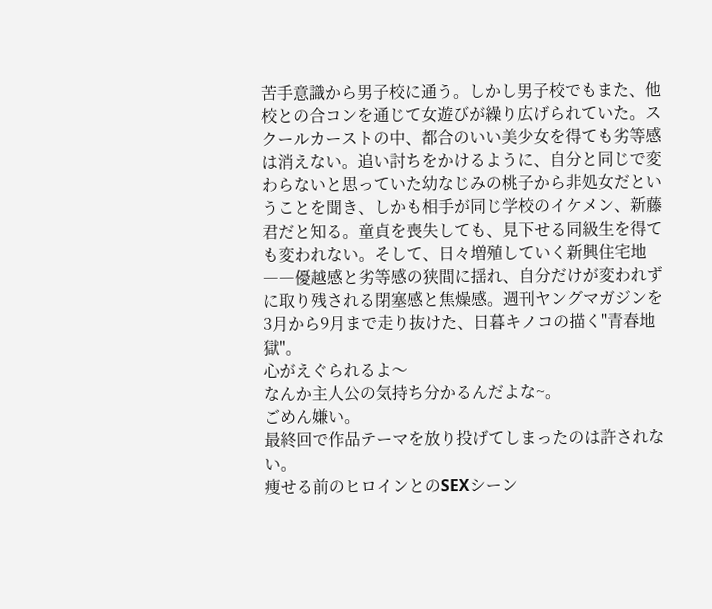苦手意識から男子校に通う。しかし男子校でもまた、他校との合コンを通じて女遊びが繰り広げられていた。スクールカーストの中、都合のいい美少女を得ても劣等感は消えない。追い討ちをかけるように、自分と同じで変わらないと思っていた幼なじみの桃子から非処女だということを聞き、しかも相手が同じ学校のイケメン、新藤君だと知る。童貞を喪失しても、見下せる同級生を得ても変われない。そして、日々増殖していく新興住宅地――優越感と劣等感の狭間に揺れ、自分だけが変われずに取り残される閉塞感と焦燥感。週刊ヤングマガジンを3月から9月まで走り抜けた、日暮キノコの描く"青春地獄"。
心がえぐられるよ〜
なんか主人公の気持ち分かるんだよな~。
ごめん嫌い。
最終回で作品テーマを放り投げてしまったのは許されない。
痩せる前のヒロインとのSEXシーン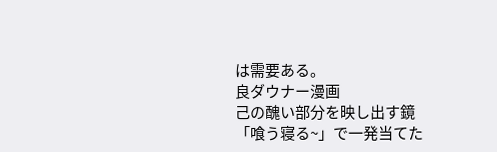は需要ある。
良ダウナー漫画
己の醜い部分を映し出す鏡
「喰う寝る~」で一発当てた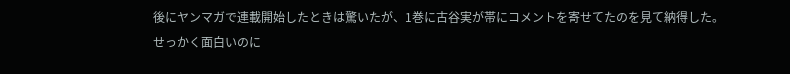後にヤンマガで連載開始したときは驚いたが、1巻に古谷実が帯にコメントを寄せてたのを見て納得した。
せっかく面白いのに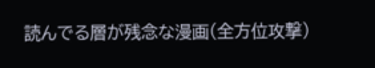読んでる層が残念な漫画(全方位攻撃)